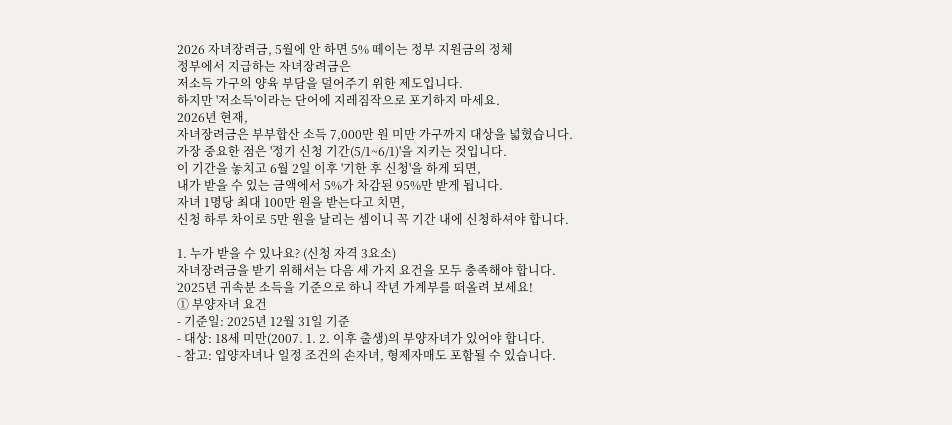2026 자녀장려금, 5월에 안 하면 5% 떼이는 정부 지원금의 정체
정부에서 지급하는 자녀장려금은
저소득 가구의 양육 부담을 덜어주기 위한 제도입니다.
하지만 '저소득'이라는 단어에 지레짐작으로 포기하지 마세요.
2026년 현재,
자녀장려금은 부부합산 소득 7,000만 원 미만 가구까지 대상을 넓혔습니다.
가장 중요한 점은 '정기 신청 기간(5/1~6/1)'을 지키는 것입니다.
이 기간을 놓치고 6월 2일 이후 '기한 후 신청'을 하게 되면,
내가 받을 수 있는 금액에서 5%가 차감된 95%만 받게 됩니다.
자녀 1명당 최대 100만 원을 받는다고 치면,
신청 하루 차이로 5만 원을 날리는 셈이니 꼭 기간 내에 신청하셔야 합니다.

1. 누가 받을 수 있나요? (신청 자격 3요소)
자녀장려금을 받기 위해서는 다음 세 가지 요건을 모두 충족해야 합니다.
2025년 귀속분 소득을 기준으로 하니 작년 가계부를 떠올려 보세요!
① 부양자녀 요건
- 기준일: 2025년 12월 31일 기준
- 대상: 18세 미만(2007. 1. 2. 이후 출생)의 부양자녀가 있어야 합니다.
- 참고: 입양자녀나 일정 조건의 손자녀, 형제자매도 포함될 수 있습니다.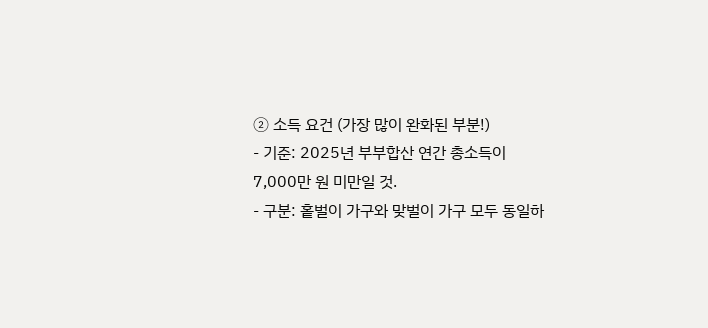② 소득 요건 (가장 많이 완화된 부분!)
- 기준: 2025년 부부합산 연간 총소득이 7,000만 원 미만일 것.
- 구분: 홑벌이 가구와 맞벌이 가구 모두 동일하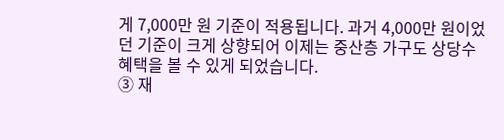게 7,000만 원 기준이 적용됩니다. 과거 4,000만 원이었던 기준이 크게 상향되어 이제는 중산층 가구도 상당수 혜택을 볼 수 있게 되었습니다.
③ 재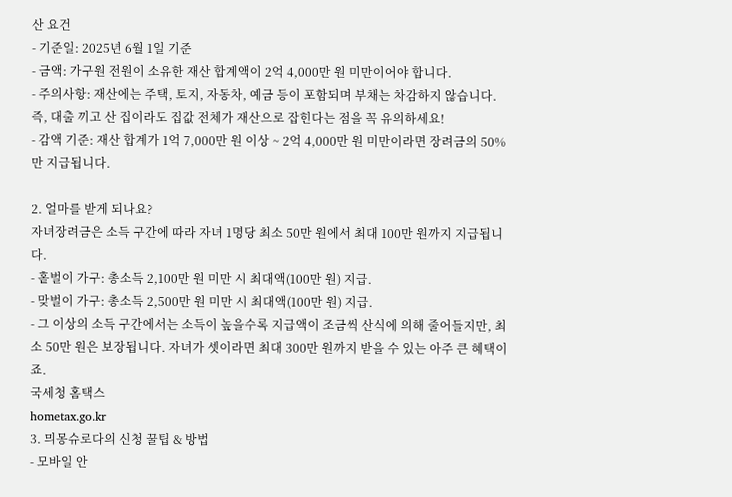산 요건
- 기준일: 2025년 6월 1일 기준
- 금액: 가구원 전원이 소유한 재산 합계액이 2억 4,000만 원 미만이어야 합니다.
- 주의사항: 재산에는 주택, 토지, 자동차, 예금 등이 포함되며 부채는 차감하지 않습니다. 즉, 대출 끼고 산 집이라도 집값 전체가 재산으로 잡힌다는 점을 꼭 유의하세요!
- 감액 기준: 재산 합계가 1억 7,000만 원 이상 ~ 2억 4,000만 원 미만이라면 장려금의 50%만 지급됩니다.

2. 얼마를 받게 되나요?
자녀장려금은 소득 구간에 따라 자녀 1명당 최소 50만 원에서 최대 100만 원까지 지급됩니다.
- 홑벌이 가구: 총소득 2,100만 원 미만 시 최대액(100만 원) 지급.
- 맞벌이 가구: 총소득 2,500만 원 미만 시 최대액(100만 원) 지급.
- 그 이상의 소득 구간에서는 소득이 높을수록 지급액이 조금씩 산식에 의해 줄어들지만, 최소 50만 원은 보장됩니다. 자녀가 셋이라면 최대 300만 원까지 받을 수 있는 아주 큰 혜택이죠.
국세청 홈택스
hometax.go.kr
3. 믜몽슈로다의 신청 꿀팁 & 방법
- 모바일 안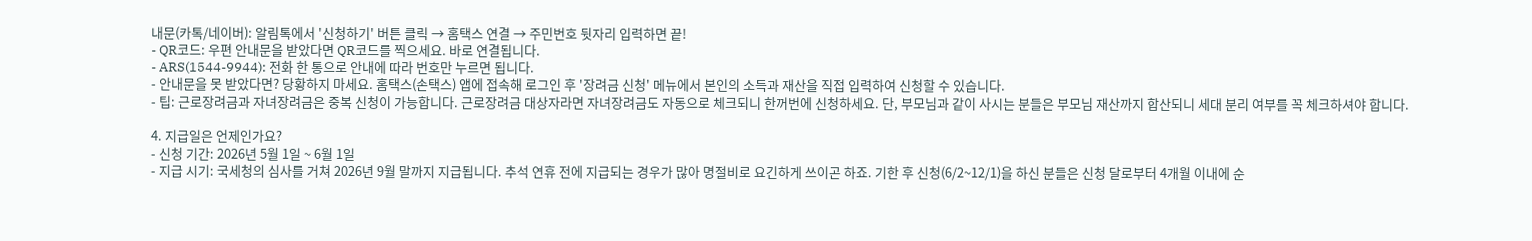내문(카톡/네이버): 알림톡에서 '신청하기' 버튼 클릭 → 홈택스 연결 → 주민번호 뒷자리 입력하면 끝!
- QR코드: 우편 안내문을 받았다면 QR코드를 찍으세요. 바로 연결됩니다.
- ARS(1544-9944): 전화 한 통으로 안내에 따라 번호만 누르면 됩니다.
- 안내문을 못 받았다면? 당황하지 마세요. 홈택스(손택스) 앱에 접속해 로그인 후 '장려금 신청' 메뉴에서 본인의 소득과 재산을 직접 입력하여 신청할 수 있습니다.
- 팁: 근로장려금과 자녀장려금은 중복 신청이 가능합니다. 근로장려금 대상자라면 자녀장려금도 자동으로 체크되니 한꺼번에 신청하세요. 단, 부모님과 같이 사시는 분들은 부모님 재산까지 합산되니 세대 분리 여부를 꼭 체크하셔야 합니다.

4. 지급일은 언제인가요?
- 신청 기간: 2026년 5월 1일 ~ 6월 1일
- 지급 시기: 국세청의 심사를 거쳐 2026년 9월 말까지 지급됩니다. 추석 연휴 전에 지급되는 경우가 많아 명절비로 요긴하게 쓰이곤 하죠. 기한 후 신청(6/2~12/1)을 하신 분들은 신청 달로부터 4개월 이내에 순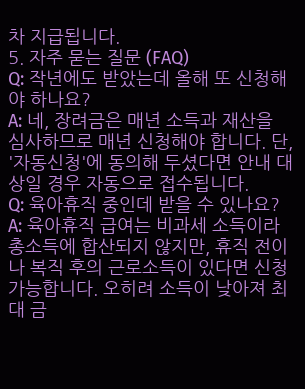차 지급됩니다.
5. 자주 묻는 질문 (FAQ)
Q: 작년에도 받았는데 올해 또 신청해야 하나요?
A: 네, 장려금은 매년 소득과 재산을 심사하므로 매년 신청해야 합니다. 단, '자동신청'에 동의해 두셨다면 안내 대상일 경우 자동으로 접수됩니다.
Q: 육아휴직 중인데 받을 수 있나요?
A: 육아휴직 급여는 비과세 소득이라 총소득에 합산되지 않지만, 휴직 전이나 복직 후의 근로소득이 있다면 신청 가능합니다. 오히려 소득이 낮아져 최대 금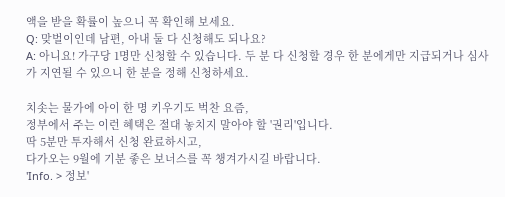액을 받을 확률이 높으니 꼭 확인해 보세요.
Q: 맞벌이인데 남편, 아내 둘 다 신청해도 되나요?
A: 아니요! 가구당 1명만 신청할 수 있습니다. 두 분 다 신청할 경우 한 분에게만 지급되거나 심사가 지연될 수 있으니 한 분을 정해 신청하세요.

치솟는 물가에 아이 한 명 키우기도 벅찬 요즘,
정부에서 주는 이런 혜택은 절대 놓치지 말아야 할 '권리'입니다.
딱 5분만 투자해서 신청 완료하시고,
다가오는 9월에 기분 좋은 보너스를 꼭 챙겨가시길 바랍니다.
'Info. > 정보'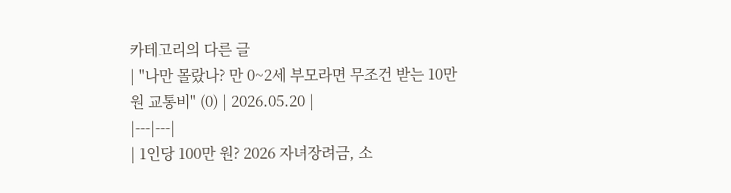카테고리의 다른 글
| "나만 몰랐나? 만 0~2세 부모라면 무조건 받는 10만 원 교통비" (0) | 2026.05.20 |
|---|---|
| 1인당 100만 원? 2026 자녀장려금, 소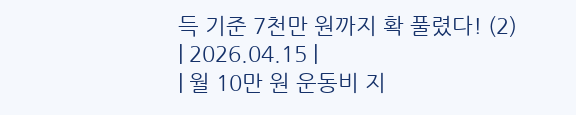득 기준 7천만 원까지 확 풀렸다! (2) | 2026.04.15 |
| 월 10만 원 운동비 지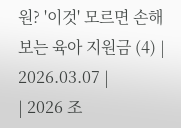원? '이것' 모르면 손해 보는 육아 지원금 (4) | 2026.03.07 |
| 2026 조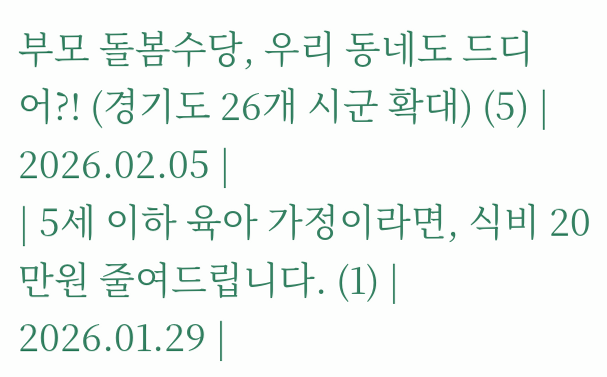부모 돌봄수당, 우리 동네도 드디어?! (경기도 26개 시군 확대) (5) | 2026.02.05 |
| 5세 이하 육아 가정이라면, 식비 20만원 줄여드립니다. (1) | 2026.01.29 |